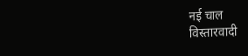नई चाल
विस्तारवादी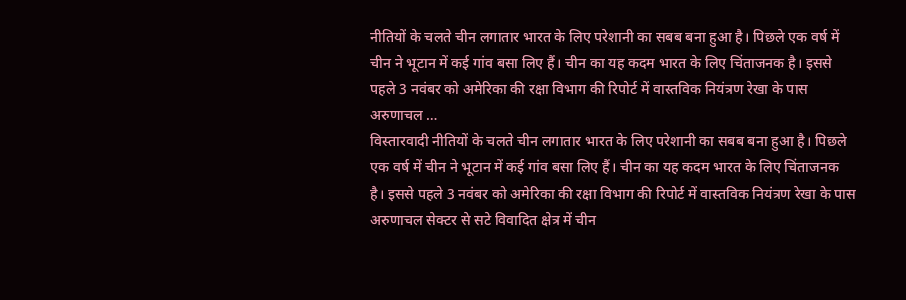नीतियों के चलते चीन लगातार भारत के लिए परेशानी का सबब बना हुआ है। पिछले एक वर्ष में चीन ने भूटान में कई गांव बसा लिए हैं। चीन का यह कदम भारत के लिए चिंताजनक है। इससे पहले 3 नवंबर को अमेरिका की रक्षा विभाग की रिपोर्ट में वास्तविक नियंत्रण रेखा के पास अरुणाचल …
विस्तारवादी नीतियों के चलते चीन लगातार भारत के लिए परेशानी का सबब बना हुआ है। पिछले एक वर्ष में चीन ने भूटान में कई गांव बसा लिए हैं। चीन का यह कदम भारत के लिए चिंताजनक है। इससे पहले 3 नवंबर को अमेरिका की रक्षा विभाग की रिपोर्ट में वास्तविक नियंत्रण रेखा के पास अरुणाचल सेक्टर से सटे विवादित क्षेत्र में चीन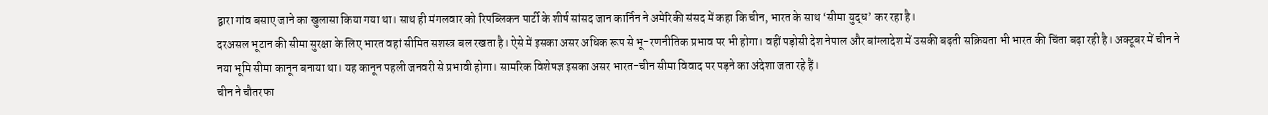द्वारा गांव बसाए जाने का खुलासा किया गया था। साथ ही मंगलवार को रिपब्लिकन पार्टी के शीर्ष सांसद जान कार्निन ने अमेरिकी संसद में कहा कि चीन, भारत के साथ ‘सीमा युद्ध’ कर रहा है।
दरअसल भूटान की सीमा सुरक्षा के लिए भारत वहां सीमित सशस्त्र बल रखता है। ऐसे में इसका असर अधिक रूप से भू-रणनीतिक प्रभाव पर भी होगा। वहीं पड़ोसी देश नेपाल और बांग्लादेश में उसकी बढ़ती सक्रियता भी भारत की चिंता बढ़ा रही है। अक्टूबर में चीन ने नया भूमि सीमा कानून बनाया था। यह कानून पहली जनवरी से प्रभावी होगा। सामरिक विशेषज्ञ इसका असर भारत-चीन सीमा विवाद पर पड़ने का अंदेशा जता रहे हैं।
चीन ने चौतरफा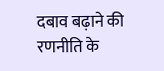दबाव बढ़ाने की रणनीति के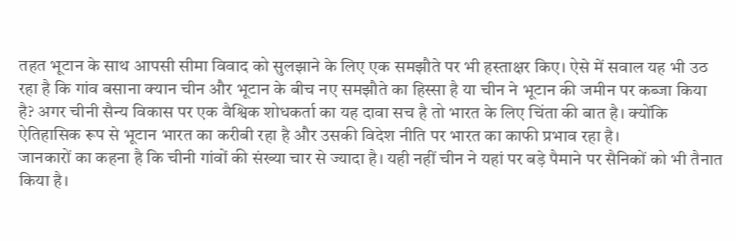तहत भूटान के साथ आपसी सीमा विवाद को सुलझाने के लिए एक समझौते पर भी हस्ताक्षर किए। ऐसे में सवाल यह भी उठ रहा है कि गांव बसाना क्यान चीन और भूटान के बीच नए समझौते का हिस्सा है या चीन ने भूटान की जमीन पर कब्जा किया है? अगर चीनी सैन्य विकास पर एक वैश्विक शोधकर्ता का यह दावा सच है तो भारत के लिए चिंता की बात है। क्योंकि ऐतिहासिक रूप से भूटान भारत का करीबी रहा है और उसकी विदेश नीति पर भारत का काफी प्रभाव रहा है।
जानकारों का कहना है कि चीनी गांवों की संख्या चार से ज्यादा है। यही नहीं चीन ने यहां पर बड़े पैमाने पर सैनिकों को भी तैनात किया है।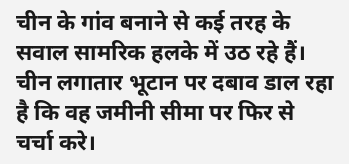चीन के गांव बनाने से कई तरह के सवाल सामरिक हलके में उठ रहे हैं। चीन लगातार भूटान पर दबाव डाल रहा है कि वह जमीनी सीमा पर फिर से चर्चा करे।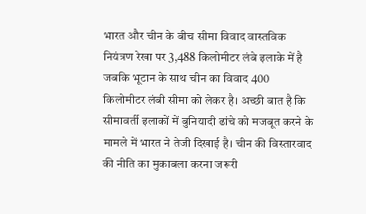भारत और चीन के बीच सीमा विवाद वास्तविक नियंत्रण रेखा पर 3,488 किलोमीटर लंबे इलाके में है जबकि भूटान के साथ चीन का विवाद 400 किलोमीटर लंबी सीमा को लेकर है। अच्छी बात है कि सीमावर्ती इलाकों में बुनियादी ढांचे को मजबूत करने के मामले में भारत ने तेजी दिखाई है। चीन की विस्तारवाद की नीति का मुकाबला करना जरूरी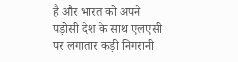है और भारत को अपने पड़ोसी देश के साथ एलएसी पर लगातार कड़ी निगरानी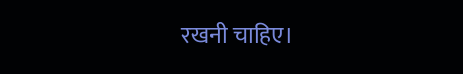रखनी चाहिए।